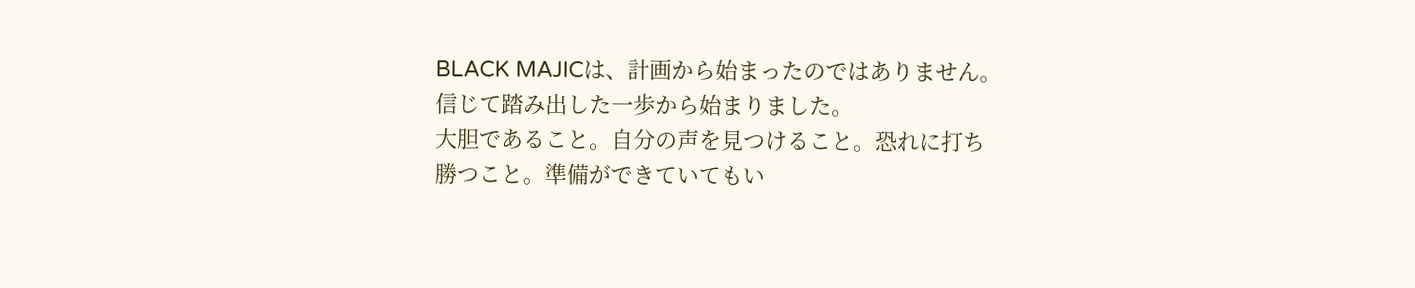BLACK MAJICは、計画から始まったのではありません。信じて踏み出した一歩から始まりました。
大胆であること。自分の声を見つけること。恐れに打ち勝つこと。準備ができていてもい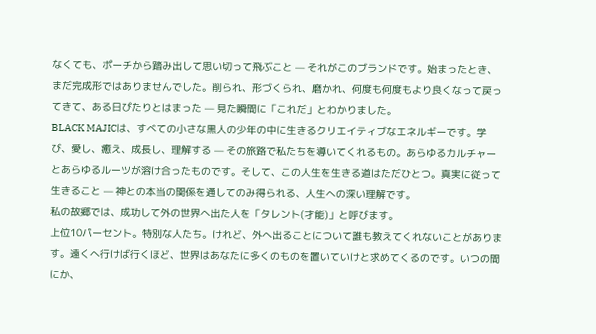なくても、ポーチから踏み出して思い切って飛ぶこと — それがこのブランドです。始まったとき、まだ完成形ではありませんでした。削られ、形づくられ、磨かれ、何度も何度もより良くなって戻ってきて、ある日ぴたりとはまった — 見た瞬間に「これだ」とわかりました。
BLACK MAJICは、すべての小さな黒人の少年の中に生きるクリエイティブなエネルギーです。学び、愛し、癒え、成長し、理解する — その旅路で私たちを導いてくれるもの。あらゆるカルチャーとあらゆるルーツが溶け合ったものです。そして、この人生を生きる道はただひとつ。真実に従って生きること — 神との本当の関係を通してのみ得られる、人生への深い理解です。
私の故郷では、成功して外の世界へ出た人を「タレント(才能)」と呼びます。
上位10パーセント。特別な人たち。けれど、外へ出ることについて誰も教えてくれないことがあります。遠くへ行けば行くほど、世界はあなたに多くのものを置いていけと求めてくるのです。いつの間にか、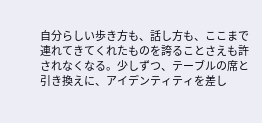自分らしい歩き方も、話し方も、ここまで連れてきてくれたものを誇ることさえも許されなくなる。少しずつ、テーブルの席と引き換えに、アイデンティティを差し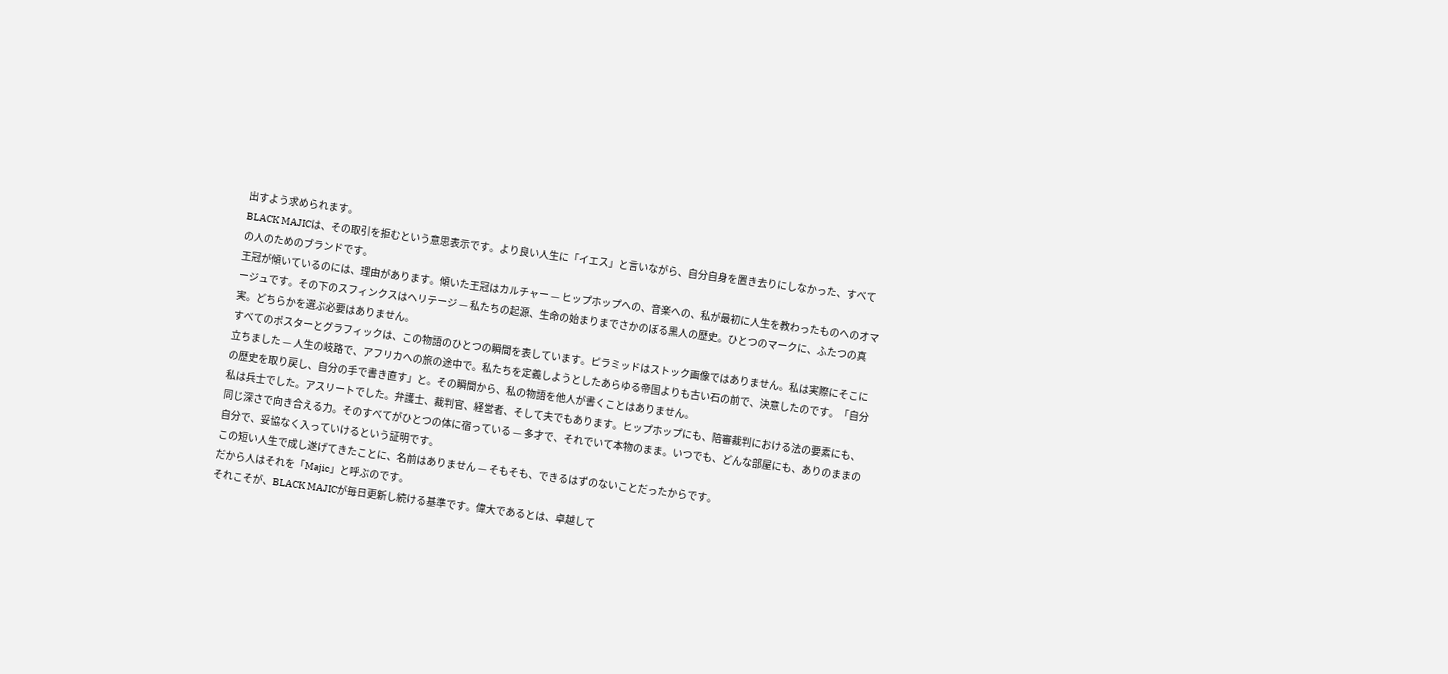出すよう求められます。
BLACK MAJICは、その取引を拒むという意思表示です。より良い人生に「イエス」と言いながら、自分自身を置き去りにしなかった、すべての人のためのブランドです。
王冠が傾いているのには、理由があります。傾いた王冠はカルチャー — ヒップホップへの、音楽への、私が最初に人生を教わったものへのオマージュです。その下のスフィンクスはヘリテージ — 私たちの起源、生命の始まりまでさかのぼる黒人の歴史。ひとつのマークに、ふたつの真実。どちらかを選ぶ必要はありません。
すべてのポスターとグラフィックは、この物語のひとつの瞬間を表しています。ピラミッドはストック画像ではありません。私は実際にそこに立ちました — 人生の岐路で、アフリカへの旅の途中で。私たちを定義しようとしたあらゆる帝国よりも古い石の前で、決意したのです。「自分の歴史を取り戻し、自分の手で書き直す」と。その瞬間から、私の物語を他人が書くことはありません。
私は兵士でした。アスリートでした。弁護士、裁判官、経営者、そして夫でもあります。ヒップホップにも、陪審裁判における法の要素にも、同じ深さで向き合える力。そのすべてがひとつの体に宿っている — 多才で、それでいて本物のまま。いつでも、どんな部屋にも、ありのままの自分で、妥協なく入っていけるという証明です。
この短い人生で成し遂げてきたことに、名前はありません — そもそも、できるはずのないことだったからです。
だから人はそれを「Majic」と呼ぶのです。
それこそが、BLACK MAJICが毎日更新し続ける基準です。偉大であるとは、卓越して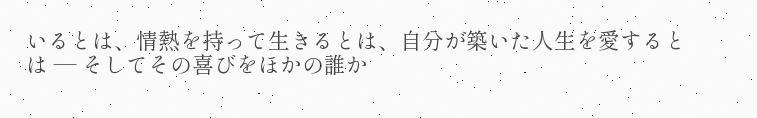いるとは、情熱を持って生きるとは、自分が築いた人生を愛するとは — そしてその喜びをほかの誰か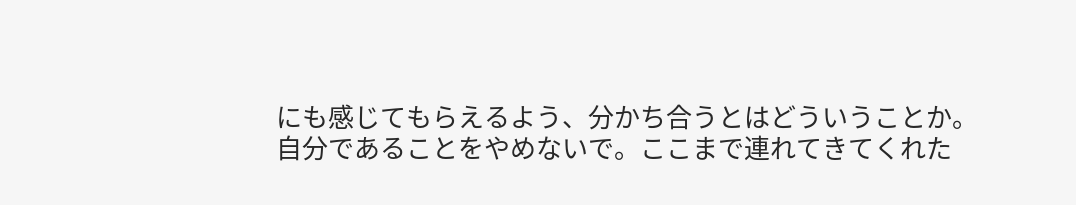にも感じてもらえるよう、分かち合うとはどういうことか。
自分であることをやめないで。ここまで連れてきてくれた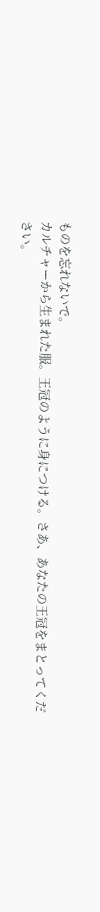ものを忘れないで。
カルチャーから生まれた服。王冠のように身につける。さあ、あなたの王冠をまとってください。